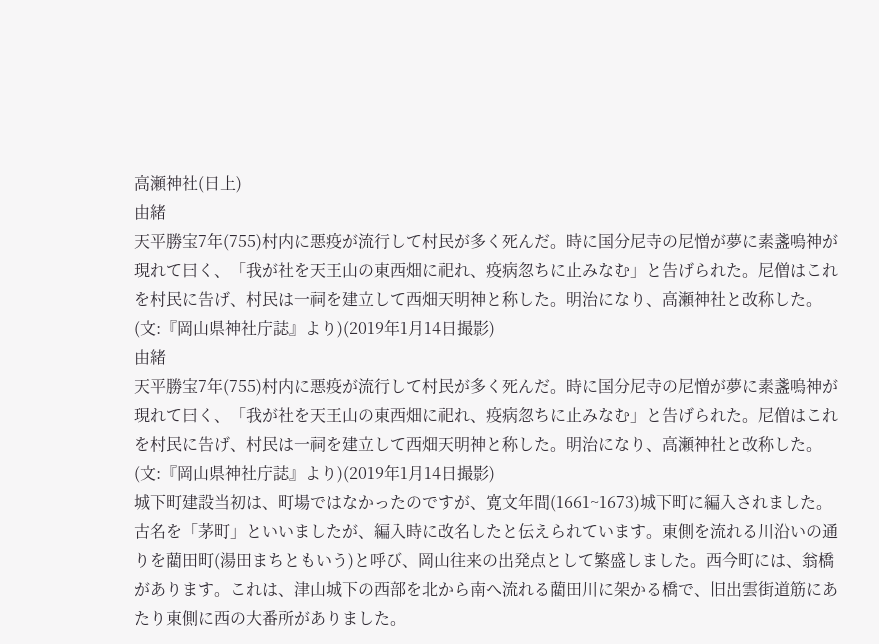高瀬神社(日上)
由緒
天平勝宝7年(755)村内に悪疫が流行して村民が多く死んだ。時に国分尼寺の尼憎が夢に素盞嗚神が現れて曰く、「我が社を天王山の東西畑に祀れ、疫病忽ちに止みなむ」と告げられた。尼僧はこれを村民に告げ、村民は一祠を建立して西畑天明神と称した。明治になり、高瀬神社と改称した。(文:『岡山県神社庁誌』より)(2019年1月14日撮影)
由緒
天平勝宝7年(755)村内に悪疫が流行して村民が多く死んだ。時に国分尼寺の尼憎が夢に素盞嗚神が現れて曰く、「我が社を天王山の東西畑に祀れ、疫病忽ちに止みなむ」と告げられた。尼僧はこれを村民に告げ、村民は一祠を建立して西畑天明神と称した。明治になり、高瀬神社と改称した。(文:『岡山県神社庁誌』より)(2019年1月14日撮影)
城下町建設当初は、町場ではなかったのですが、寛文年間(1661~1673)城下町に編入されました。古名を「茅町」といいましたが、編入時に改名したと伝えられています。東側を流れる川沿いの通りを藺田町(湯田まちともいう)と呼び、岡山往来の出発点として繁盛しました。西今町には、翁橋があります。これは、津山城下の西部を北から南へ流れる藺田川に架かる橋で、旧出雲街道筋にあたり東側に西の大番所がありました。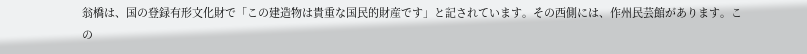翁橋は、国の登録有形文化財で「この建造物は貴重な国民的財産です」と記されています。その西側には、作州民芸館があります。この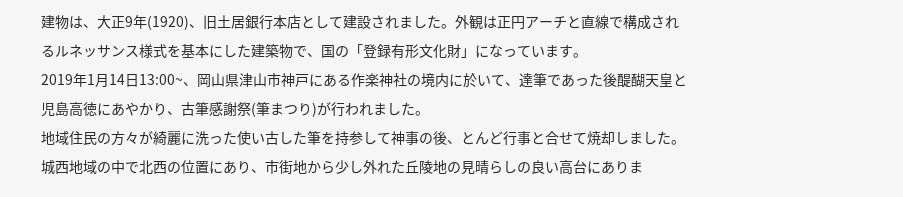建物は、大正9年(1920)、旧土居銀行本店として建設されました。外観は正円アーチと直線で構成されるルネッサンス様式を基本にした建築物で、国の「登録有形文化財」になっています。
2019年1月14日13:00~、岡山県津山市神戸にある作楽神社の境内に於いて、達筆であった後醍醐天皇と児島高徳にあやかり、古筆感謝祭(筆まつり)が行われました。
地域住民の方々が綺麗に洗った使い古した筆を持参して神事の後、とんど行事と合せて焼却しました。
城西地域の中で北西の位置にあり、市街地から少し外れた丘陵地の見晴らしの良い高台にありま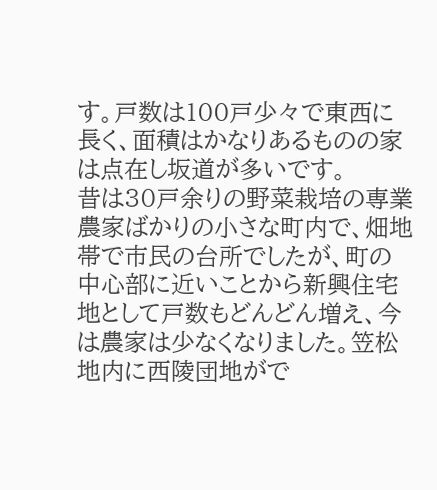す。戸数は100戸少々で東西に長く、面積はかなりあるものの家は点在し坂道が多いです。
昔は30戸余りの野菜栽培の専業農家ばかりの小さな町内で、畑地帯で市民の台所でしたが、町の中心部に近いことから新興住宅地として戸数もどんどん増え、今は農家は少なくなりました。笠松地内に西陵団地がで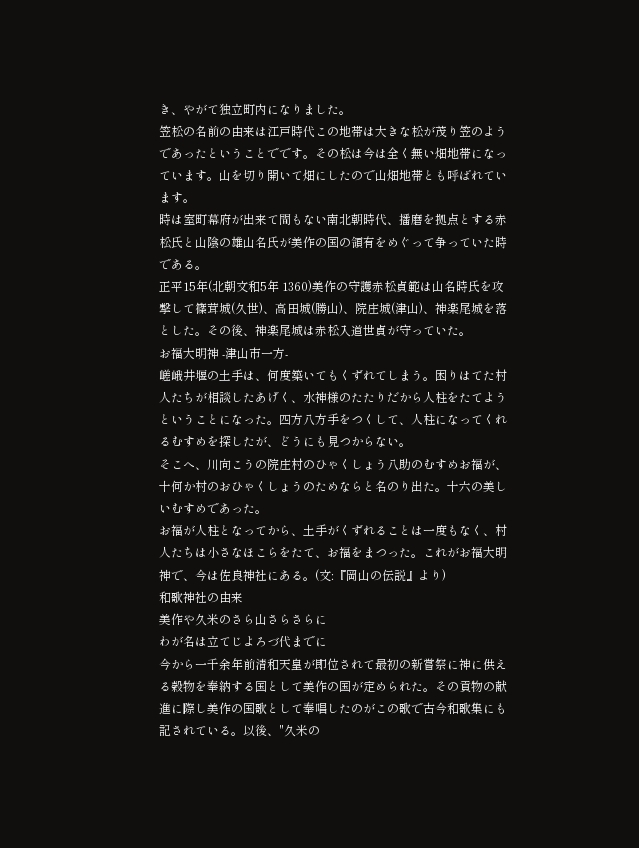き、やがて独立町内になりました。
笠松の名前の由来は江戸時代この地帯は大きな松が茂り笠のようであったということでです。その松は今は全く無い畑地帯になっています。山を切り開いて畑にしたので山畑地帯とも呼ばれています。
時は室町幕府が出来て間もない南北朝時代、播磨を拠点とする赤松氏と山陰の雄山名氏が美作の国の領有をめぐって争っていた時である。
正平15年(北朝文和5年 1360)美作の守護赤松貞範は山名時氏を攻撃して篠茸城(久世)、高田城(勝山)、院庄城(津山)、神楽尾城を落とした。その後、神楽尾城は赤松入道世貞が守っていた。
お福大明神 -津山市一方-
嵯峨井堰の土手は、何度築いてもくずれてしまう。困りはてた村人たちが相談したあげく、水神様のたたりだから人柱をたてようということになった。四方八方手をつくして、人柱になってくれるむすめを探したが、どうにも見つからない。
そこへ、川向こうの院庄村のひゃくしょう八助のむすめお福が、十何か村のおひゃくしょうのためならと名のり出た。十六の美しいむすめであった。
お福が人柱となってから、土手がくずれることは一度もなく、村人たちは小さなほこらをたて、お福をまつった。これがお福大明神で、今は佐良神社にある。(文:『岡山の伝説』より)
和歌神社の由来
美作や久米のさら山さらさらに
わが名は立てじよろづ代までに
今から一千余年前清和天皇が即位されて最初の新嘗祭に神に供える穀物を奉納する国として美作の国が定められた。その貢物の献進に際し美作の国歌として奉唱したのがこの歌で古今和歌集にも記されている。以後、"久米の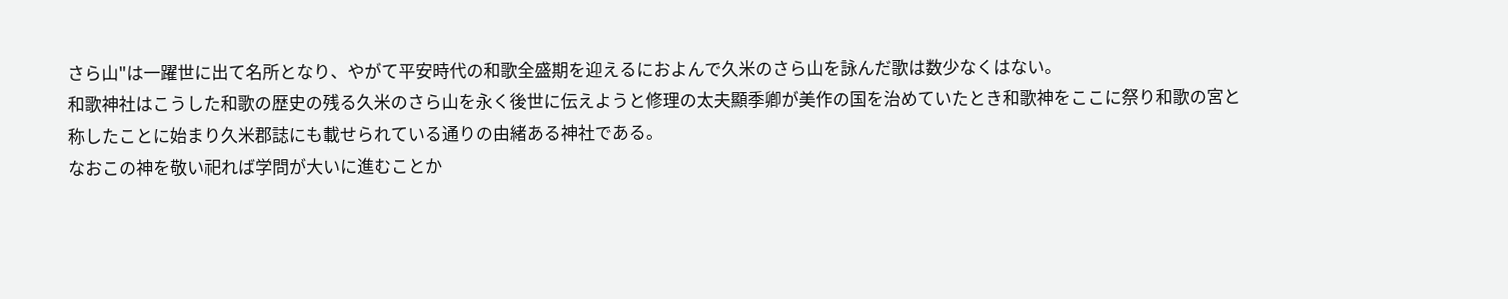さら山"は一躍世に出て名所となり、やがて平安時代の和歌全盛期を迎えるにおよんで久米のさら山を詠んだ歌は数少なくはない。
和歌神社はこうした和歌の歴史の残る久米のさら山を永く後世に伝えようと修理の太夫顯季卿が美作の国を治めていたとき和歌神をここに祭り和歌の宮と称したことに始まり久米郡誌にも載せられている通りの由緒ある神社である。
なおこの神を敬い祀れば学問が大いに進むことか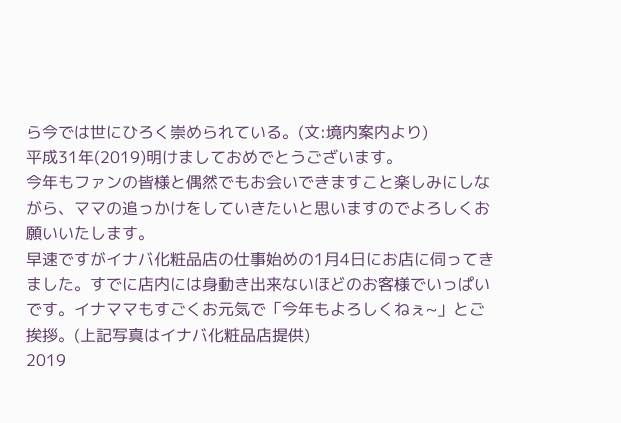ら今では世にひろく崇められている。(文:境内案内より)
平成31年(2019)明けましておめでとうございます。
今年もファンの皆様と偶然でもお会いできますこと楽しみにしながら、ママの追っかけをしていきたいと思いますのでよろしくお願いいたします。
早速ですがイナバ化粧品店の仕事始めの1月4日にお店に伺ってきました。すでに店内には身動き出来ないほどのお客様でいっぱいです。イナママもすごくお元気で「今年もよろしくねぇ~」とご挨拶。(上記写真はイナバ化粧品店提供)
2019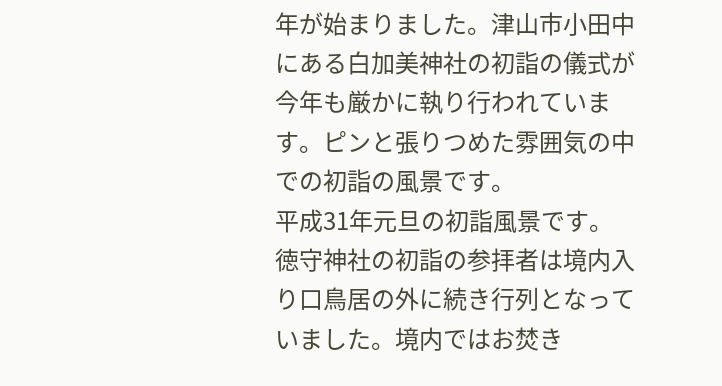年が始まりました。津山市小田中にある白加美神社の初詣の儀式が今年も厳かに執り行われています。ピンと張りつめた雰囲気の中での初詣の風景です。
平成31年元旦の初詣風景です。
徳守神社の初詣の参拝者は境内入り口鳥居の外に続き行列となっていました。境内ではお焚き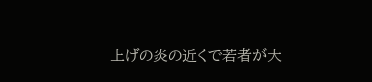上げの炎の近くで若者が大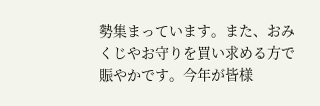勢集まっています。また、おみくじやお守りを買い求める方で賑やかです。今年が皆様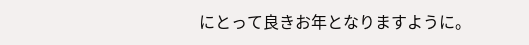にとって良きお年となりますように。